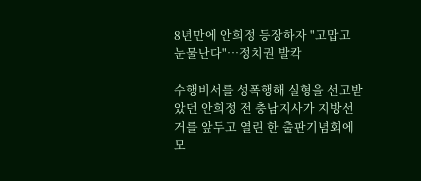8년만에 안희정 등장하자 "고맙고 눈물난다"…정치권 발칵

수행비서를 성폭행해 실형을 선고받았던 안희정 전 충남지사가 지방선거를 앞두고 열린 한 출판기념회에 모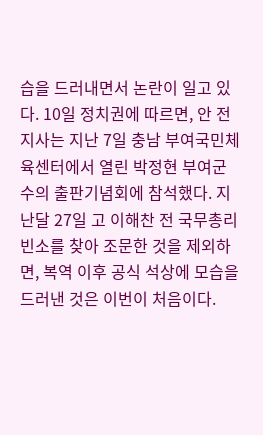습을 드러내면서 논란이 일고 있다. 10일 정치권에 따르면, 안 전 지사는 지난 7일 충남 부여국민체육센터에서 열린 박정현 부여군수의 출판기념회에 참석했다. 지난달 27일 고 이해찬 전 국무총리 빈소를 찾아 조문한 것을 제외하면, 복역 이후 공식 석상에 모습을 드러낸 것은 이번이 처음이다.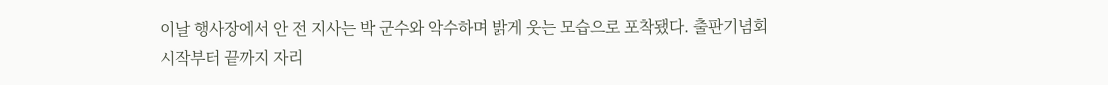이날 행사장에서 안 전 지사는 박 군수와 악수하며 밝게 웃는 모습으로 포착됐다. 출판기념회 시작부터 끝까지 자리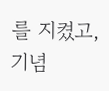를 지켰고, 기념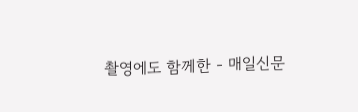촬영에도 함께한 - 매일신문